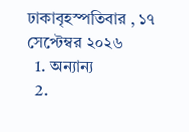ঢাকাবৃহস্পতিবার , ১৭ সেপ্টেম্বর ২০২৬
  1. অন্যান্য
  2.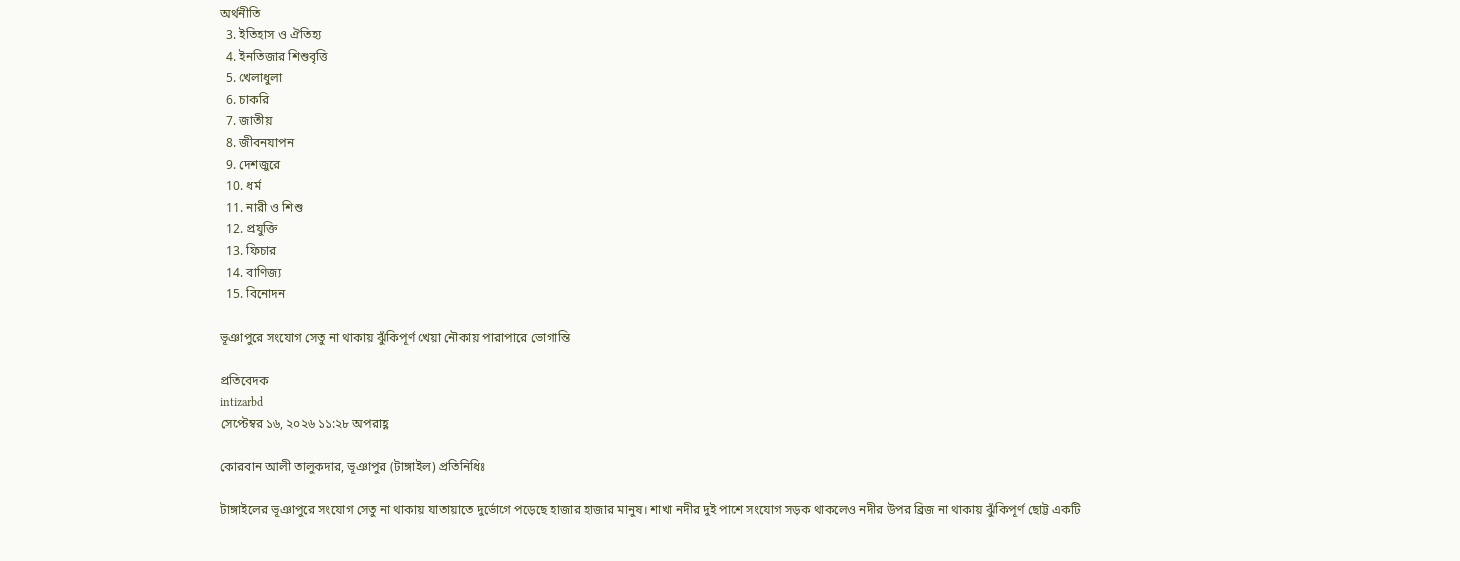অর্থনীতি
  3. ইতিহাস ও ঐতিহ্য
  4. ইনতিজার শিশুবৃত্তি
  5. খেলাধুলা
  6. চাকরি
  7. জাতীয়
  8. জীবনযাপন
  9. দেশজুরে
  10. ধর্ম
  11. নারী ও শিশু
  12. প্রযুক্তি
  13. ফিচার
  14. বাণিজ্য
  15. বিনোদন

ভূঞাপুরে সংযোগ সেতু না থাকায় ঝুঁকিপূর্ণ খেয়া নৌকায় পারাপারে ভোগান্তি

প্রতিবেদক
intizarbd
সেপ্টেম্বর ১৬, ২০২৬ ১১:২৮ অপরাহ্ণ

কোরবান আলী তালুকদার, ভূঞাপুর (টাঙ্গাইল) প্রতিনিধিঃ

টাঙ্গাইলের ভূঞাপুরে সংযোগ সেতু না থাকায় যাতায়াতে দুর্ভোগে পড়েছে হাজার হাজার মানুষ। শাখা নদীর দুই পাশে সংযোগ সড়ক থাকলেও নদীর উপর ব্রিজ না থাকায় ঝুঁকিপূর্ণ ছোট্ট একটি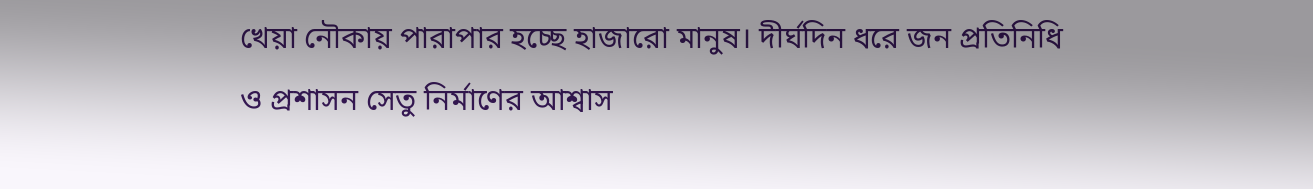খেয়া নৌকায় পারাপার হচ্ছে হাজারো মানুষ। দীর্ঘদিন ধরে জন প্রতিনিধি ও প্রশাসন সেতু নির্মাণের আশ্বাস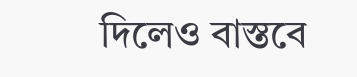দিলেও বাস্তবে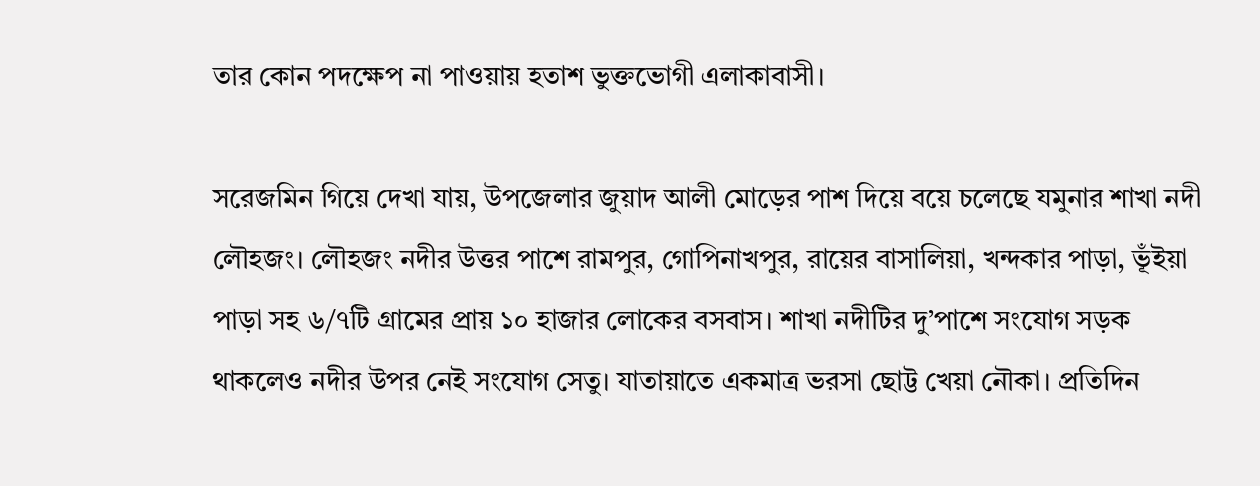তার কোন পদক্ষেপ না পাওয়ায় হতাশ ভুক্তভোগী এলাকাবাসী।

সরেজমিন গিয়ে দেখা যায়, উপজেলার জুয়াদ আলী মোড়ের পাশ দিয়ে বয়ে চলেছে যমুনার শাখা নদী লৌহজং। লৌহজং নদীর উত্তর পাশে রামপুর, গোপিনাখপুর, রায়ের বাসালিয়া, খন্দকার পাড়া, ভূঁইয়া পাড়া সহ ৬/৭টি গ্রামের প্রায় ১০ হাজার লোকের বসবাস। শাখা নদীটির দু’পাশে সংযোগ সড়ক থাকলেও নদীর উপর নেই সংযোগ সেতু। যাতায়াতে একমাত্র ভরসা ছোট্ট খেয়া নৌকা। প্রতিদিন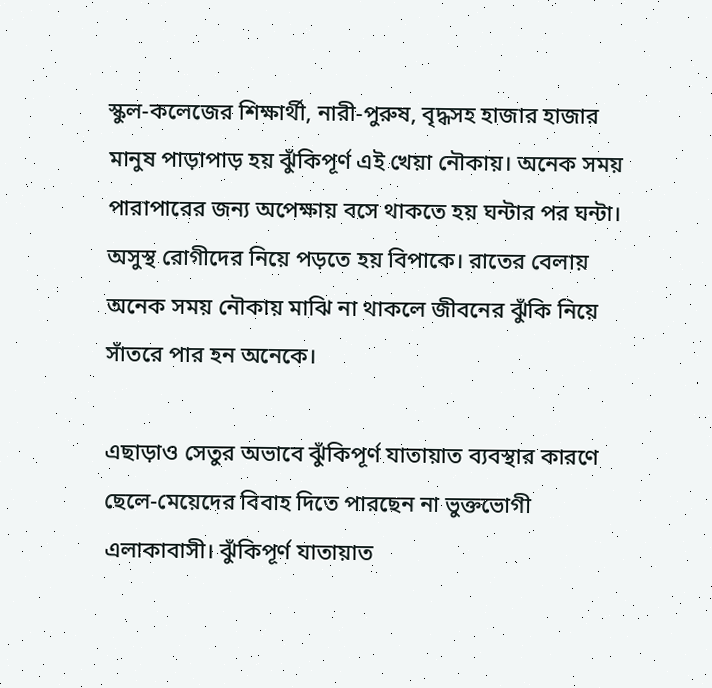স্কুল-কলেজের শিক্ষার্থী, নারী-পুরুষ, বৃদ্ধসহ হাজার হাজার মানুষ পাড়াপাড় হয় ঝুঁকিপূর্ণ এই খেয়া নৌকায়। অনেক সময় পারাপারের জন্য অপেক্ষায় বসে থাকতে হয় ঘন্টার পর ঘন্টা। অসুস্থ রোগীদের নিয়ে পড়তে হয় বিপাকে। রাতের বেলায় অনেক সময় নৌকায় মাঝি না থাকলে জীবনের ঝুঁকি নিয়ে সাঁতরে পার হন অনেকে।

এছাড়াও সেতুর অভাবে ঝুঁকিপূর্ণ যাতায়াত ব্যবস্থার কারণে ছেলে-মেয়েদের বিবাহ দিতে পারছেন না ভুক্তভোগী এলাকাবাসী। ঝুঁকিপূর্ণ যাতায়াত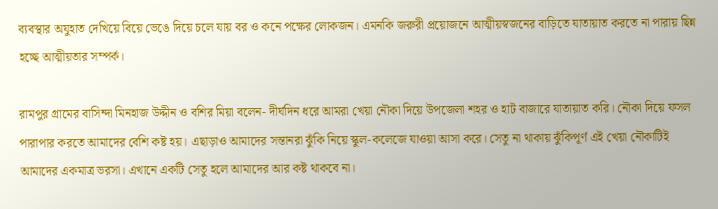ব্যবস্থার অযুহাত দেখিয়ে বিয়ে ভেঙে দিয়ে চলে যায় বর ও কনে পক্ষের লোকজন। এমনকি জরুরী প্রয়োজনে আত্মীয়স্বজনের বাড়িতে যাতায়াত করতে না পারায় ছিন্ন হচ্ছে আত্মীয়তার সম্পর্ক।

রামপুর গ্রামের বাসিন্দা মিনহাজ উদ্দীন ও বশির মিয়া বলেন- দীর্ঘদিন ধরে আমরা খেয়া নৌকা দিয়ে উপজেলা শহর ও হাট বাজারে যাতায়াত করি। নৌকা দিয়ে ফসল পারাপার করতে আমাদের বেশি কষ্ট হয়। এছাড়াও আমাদের সন্তানরা ঝুঁকি নিয়ে স্কুল-কলেজে যাওয়া আসা করে। সেতু না থাকায় ঝুঁকিপূর্ণ এই খেয়া নৌকাটিই আমাদের একমাত্র ভরসা। এখানে একটি সেতু হলে আমাদের আর কষ্ট থাকবে না।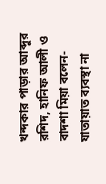খন্দকার পাড়ার আব্দুর রশিদ, হানিফ আলী ও বাদশা মিয়া বলেন- যাতায়াত ব্যবস্থা না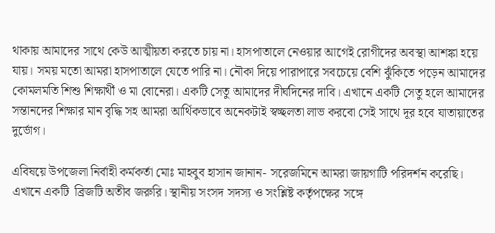থাকায় আমাদের সাথে কেউ আত্মীয়তা করতে চায় না। হাসপাতালে নেওয়ার আগেই রোগীদের অবস্থা আশঙ্কা হয়ে যায়। সময় মতো আমরা হাসপাতালে যেতে পারি না। নৌকা দিয়ে পারাপারে সবচেয়ে বেশি ঝুঁকিতে পড়েন আমাদের কোমলমতি শিশু শিক্ষার্থী ও মা বোনেরা। একটি সেতু আমাদের দীর্ঘদিনের দাবি। এখানে একটি সেতু হলে আমাদের সন্তানদের শিক্ষার মান বৃদ্ধি সহ আমরা আর্থিকভাবে অনেকটাই স্বচ্ছলতা লাভ করবো সেই সাথে দূর হবে যাতায়াতের দুর্ভোগ।

এবিষয়ে উপজেলা নির্বাহী কর্মকর্তা মোঃ মাহবুব হাসান জানান- সরেজমিনে আমরা জায়গাটি পরিদর্শন করেছি। এখানে একটি  ব্রিজটি অতীব জরুরি। স্থানীয় সংসদ সদস্য ও সংশ্লিষ্ট কর্তৃপক্ষের সঙ্গে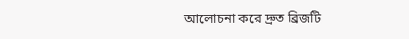আলোচনা করে দ্রুত ব্রিজটি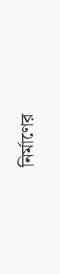নির্মাণের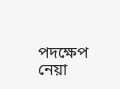পদক্ষেপ নেয়া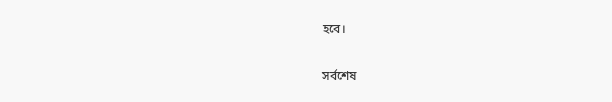হবে।

সর্বশেষ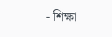- শিক্ষা